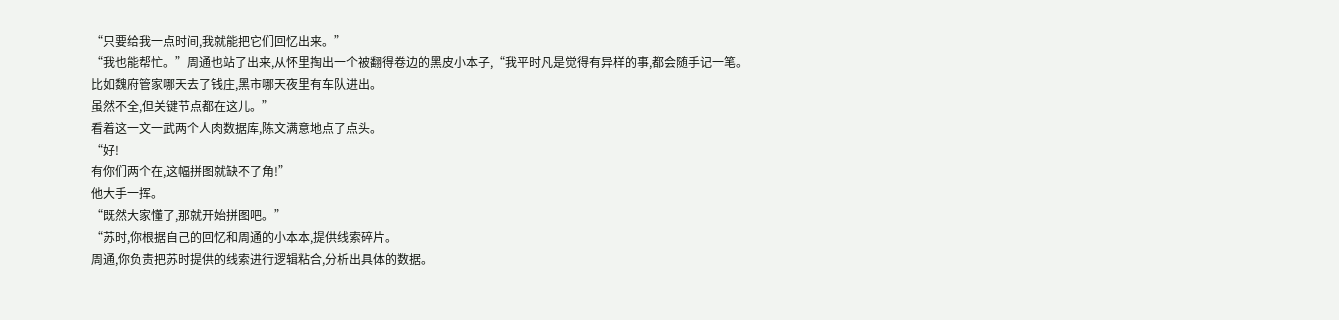“只要给我一点时间,我就能把它们回忆出来。”
“我也能帮忙。”周通也站了出来,从怀里掏出一个被翻得卷边的黑皮小本子,“我平时凡是觉得有异样的事,都会随手记一笔。
比如魏府管家哪天去了钱庄,黑市哪天夜里有车队进出。
虽然不全,但关键节点都在这儿。”
看着这一文一武两个人肉数据库,陈文满意地点了点头。
“好!
有你们两个在,这幅拼图就缺不了角!”
他大手一挥。
“既然大家懂了,那就开始拼图吧。”
“苏时,你根据自己的回忆和周通的小本本,提供线索碎片。
周通,你负责把苏时提供的线索进行逻辑粘合,分析出具体的数据。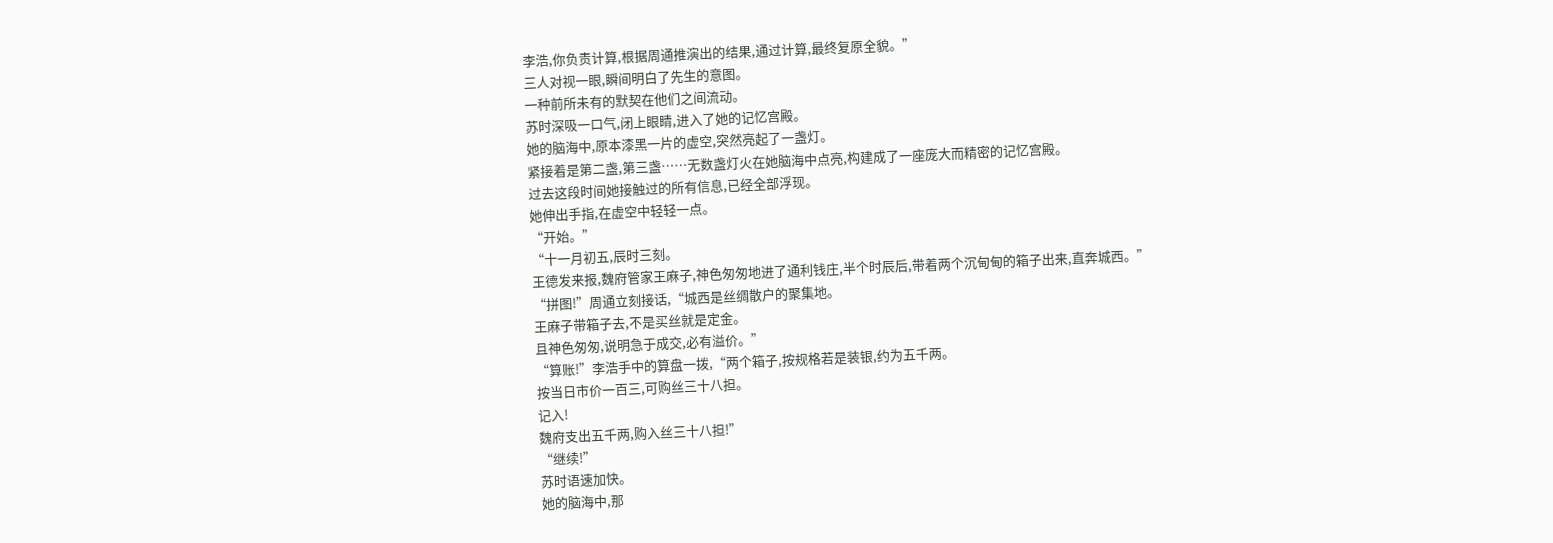李浩,你负责计算,根据周通推演出的结果,通过计算,最终复原全貌。”
三人对视一眼,瞬间明白了先生的意图。
一种前所未有的默契在他们之间流动。
苏时深吸一口气,闭上眼睛,进入了她的记忆宫殿。
她的脑海中,原本漆黑一片的虚空,突然亮起了一盏灯。
紧接着是第二盏,第三盏……无数盏灯火在她脑海中点亮,构建成了一座庞大而精密的记忆宫殿。
过去这段时间她接触过的所有信息,已经全部浮现。
她伸出手指,在虚空中轻轻一点。
“开始。”
“十一月初五,辰时三刻。
王德发来报,魏府管家王麻子,神色匆匆地进了通利钱庄,半个时辰后,带着两个沉甸甸的箱子出来,直奔城西。”
“拼图!”周通立刻接话,“城西是丝绸散户的聚集地。
王麻子带箱子去,不是买丝就是定金。
且神色匆匆,说明急于成交,必有溢价。”
“算账!”李浩手中的算盘一拨,“两个箱子,按规格若是装银,约为五千两。
按当日市价一百三,可购丝三十八担。
记入!
魏府支出五千两,购入丝三十八担!”
“继续!”
苏时语速加快。
她的脑海中,那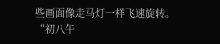些画面像走马灯一样飞速旋转。
“初八午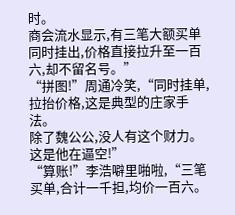时。
商会流水显示,有三笔大额买单同时挂出,价格直接拉升至一百六,却不留名号。”
“拼图!”周通冷笑,“同时挂单,拉抬价格,这是典型的庄家手法。
除了魏公公,没人有这个财力。
这是他在逼空!”
“算账!”李浩噼里啪啦,“三笔买单,合计一千担,均价一百六。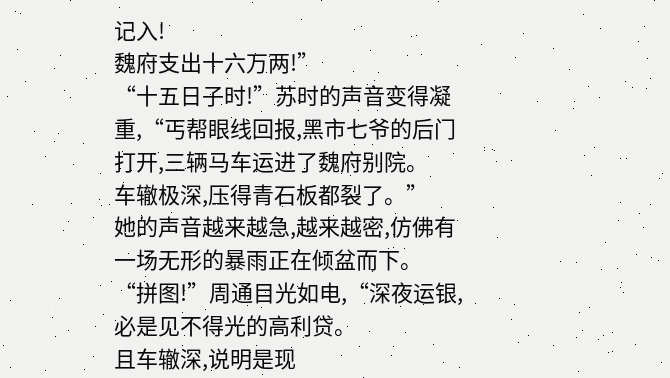记入!
魏府支出十六万两!”
“十五日子时!”苏时的声音变得凝重,“丐帮眼线回报,黑市七爷的后门打开,三辆马车运进了魏府别院。
车辙极深,压得青石板都裂了。”
她的声音越来越急,越来越密,仿佛有一场无形的暴雨正在倾盆而下。
“拼图!”周通目光如电,“深夜运银,必是见不得光的高利贷。
且车辙深,说明是现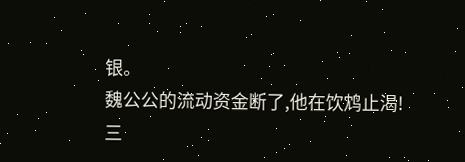银。
魏公公的流动资金断了,他在饮鸩止渴!
三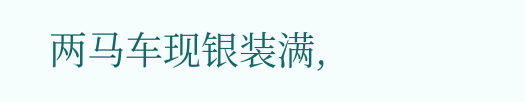两马车现银装满,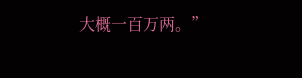大概一百万两。”